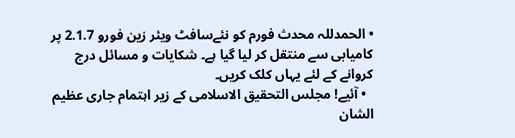• الحمدللہ محدث فورم کو نئےسافٹ ویئر زین فورو 2.1.7 پر کامیابی سے منتقل کر لیا گیا ہے۔ شکایات و مسائل درج کروانے کے لئے یہاں کلک کریں۔
  • آئیے! مجلس التحقیق الاسلامی کے زیر اہتمام جاری عظیم الشان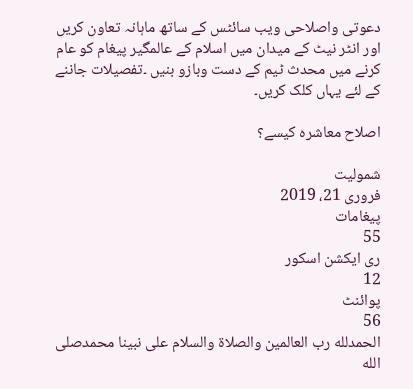دعوتی واصلاحی ویب سائٹس کے ساتھ ماہانہ تعاون کریں اور انٹر نیٹ کے میدان میں اسلام کے عالمگیر پیغام کو عام کرنے میں محدث ٹیم کے دست وبازو بنیں ۔تفصیلات جاننے کے لئے یہاں کلک کریں۔

اصلاح معاشرہ کیسے؟

شمولیت
فروری 21، 2019
پیغامات
55
ری ایکشن اسکور
12
پوائنٹ
56
الحمدلله رب العالمين والصلاة والسلام على نبينا محمدصلى الله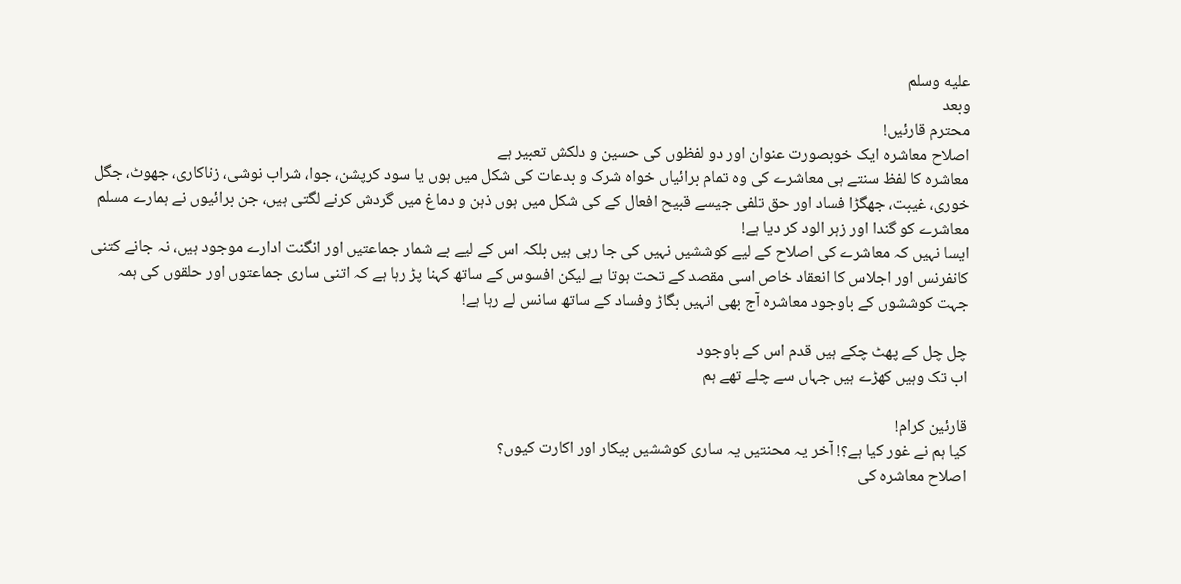عليه وسلم
وبعد
محترم قارئیں!
اصلاح معاشرہ ایک خوبصورت عنوان اور دو لفظوں کی حسین و دلکش تعبیر ہے
معاشرہ کا لفظ سنتے ہی معاشرے کی وہ تمام برائیاں خواہ شرک و بدعات کی شکل میں ہوں یا سود کرپشن، جوا، شراب نوشی، زناکاری، جھوٹ، جگل خوری، غیبت، جھگڑا فساد اور حق تلفی جیسے قبیح افعال کے کی شکل میں ہوں ذہن و دماغ میں گردش کرنے لگتی ہیں، جن برائیوں نے ہمارے مسلم معاشرے کو گندا اور زہر الود کر دیا ہے!
ایسا نہیں کہ معاشرے کی اصلاح کے لیے کوششیں نہیں کی جا رہی ہیں بلکہ اس کے لیے بے شمار جماعتیں اور انگنت ادارے موجود ہیں، نہ جانے کتنی کانفرنس اور اجلاس کا انعقاد خاص اسی مقصد کے تحت ہوتا ہے لیکن افسوس کے ساتھ کہنا پڑ رہا ہے کہ اتنی ساری جماعتوں اور حلقوں کی ہمہ جہت کوششوں کے باوجود معاشرہ آج بھی انہیں بگاڑ وفساد کے ساتھ سانس لے رہا ہے!

چل چل کے پھٹ چکے ہیں قدم اس کے باوجود
اب تک وہیں کھڑے ہیں جہاں سے چلے تھے ہم

قارئین کرام!
کیا ہم نے غور کیا ہے؟! آخر یہ محنتیں یہ ساری کوششیں بیکار اور اکارت کیوں؟
اصلاح معاشرہ کی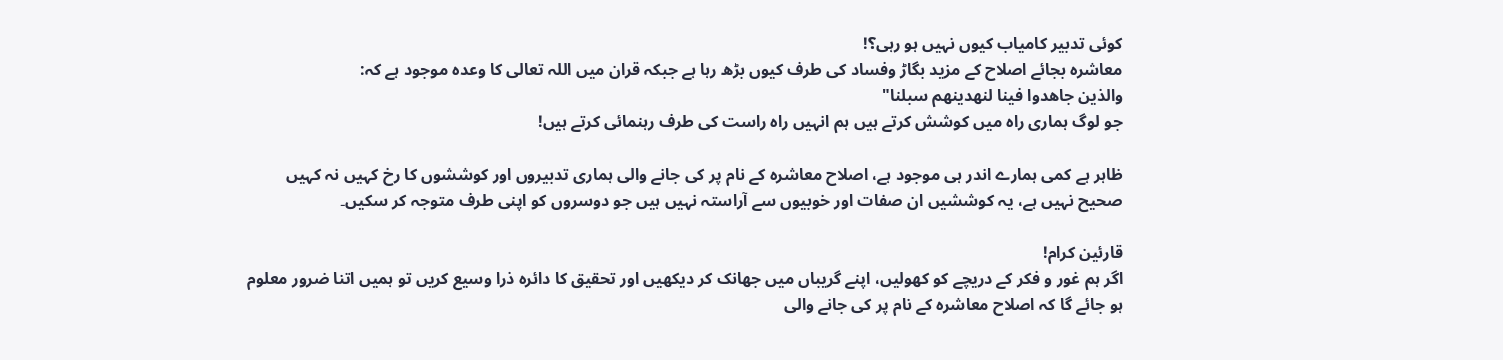کوئی تدبیر کامیاب کیوں نہیں ہو رہی؟!
معاشرہ بجائے اصلاح کے مزید بگاڑ وفساد کی طرف کیوں بڑھ رہا ہے جبکہ قران میں اللہ تعالی کا وعدہ موجود ہے کہ:
والذين جاهدوا فينا لنهدينهم سبلنا"
جو لوگ ہماری راہ میں کوشش کرتے ہیں ہم انہیں راہ راست کی طرف رہنمائی کرتے ہیں!

ظاہر ہے کمی ہمارے اندر ہی موجود ہے، اصلاح معاشرہ کے نام پر کی جانے والی ہماری تدبیروں اور کوششوں کا رخ کہیں نہ کہیں صحیح نہیں ہے، یہ کوششیں ان صفات اور خوبیوں سے آراستہ نہیں ہیں جو دوسروں کو اپنی طرف متوجہ کر سکیں۔

قارئین کرام!
اگر ہم غور و فکر کے دریچے کو کھولیں، اپنے گریباں میں جھانک کر دیکھیں اور تحقیق کا دائرہ ذرا وسیع کریں تو ہمیں اتنا ضرور معلوم ہو جائے گا کہ اصلاح معاشرہ کے نام پر کی جانے والی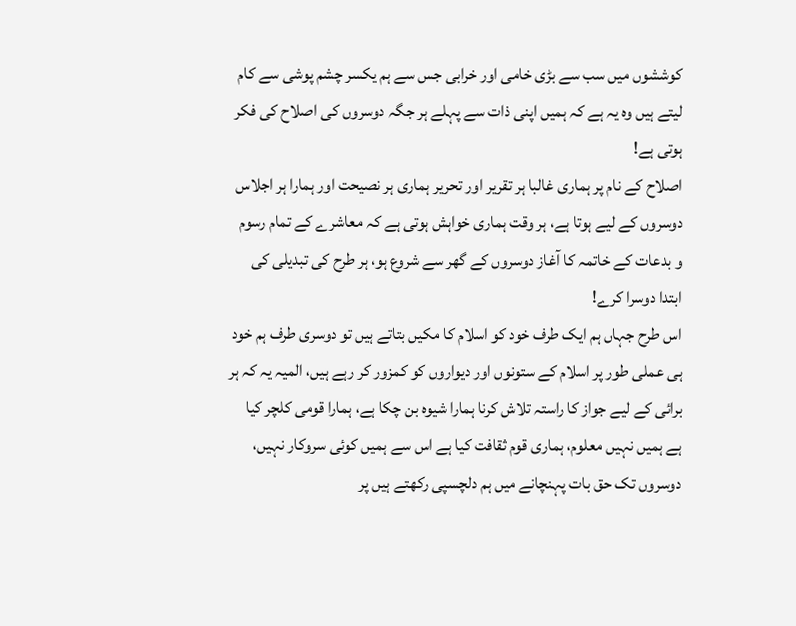کوششوں میں سب سے بڑی خامی اور خرابی جس سے ہم یکسر چشم پوشی سے کام لیتے ہیں وہ یہ ہے کہ ہمیں اپنی ذات سے پہلے ہر جگہ دوسروں کی اصلاح کی فکر ہوتی ہے!
اصلاح کے نام پر ہماری غالبا ہر تقریر اور تحریر ہماری ہر نصیحت اور ہمارا ہر اجلاس دوسروں کے لیے ہوتا ہے، ہر وقت ہماری خواہش ہوتی ہے کہ معاشرے کے تمام رسوم و بدعات کے خاتمہ کا آغاز دوسروں کے گھر سے شروع ہو، ہر طرح کی تبدیلی کی ابتدا دوسرا کرے!
اس طرح جہاں ہم ایک طرف خود کو اسلام کا مکیں بتاتے ہیں تو دوسری طرف ہم خود ہی عملی طور پر اسلام کے ستونوں اور دیواروں کو کمزور کر رہے ہیں، المیہ یہ کہ ہر برائی کے لیے جواز کا راستہ تلاش کرنا ہمارا شیوہ بن چکا ہے، ہمارا قومی کلچر کیا ہے ہمیں نہیں معلوم، ہماری قوم ثقافت کیا ہے اس سے ہمیں کوئی سروکار نہیں،
دوسروں تک حق بات پہنچانے میں ہم دلچسپی رکھتے ہیں پر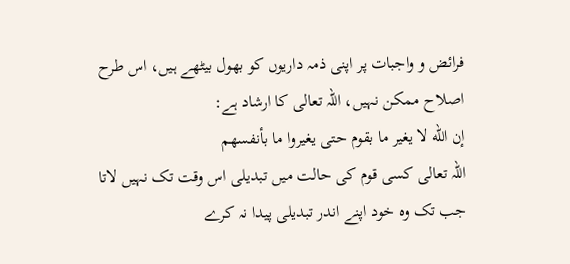فرائض و واجبات پر اپنی ذمہ داریوں کو بھول بیٹھے ہیں، اس طرح اصلاح ممکن نہیں، اللہ تعالی کا ارشاد ہے:
إن الله لا يغير ما بقوم حتى يغيروا ما بأنفسهم
اللہ تعالی کسی قوم کی حالت میں تبدیلی اس وقت تک نہیں لاتا جب تک وہ خود اپنے اندر تبدیلی پیدا نہ کرے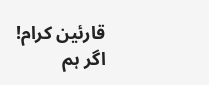قارئین کرام!
اگر ہم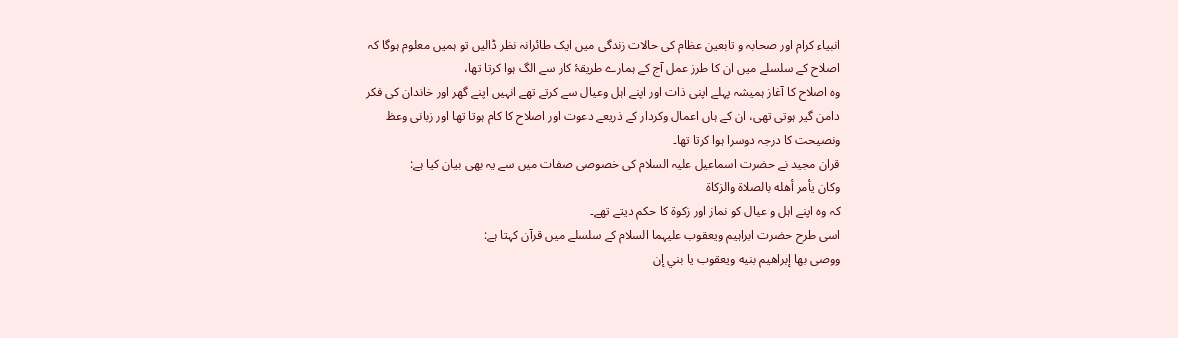انبیاء کرام اور صحابہ و تابعین عظام کی حالات زندگی میں ایک طائرانہ نظر ڈالیں تو ہمیں معلوم ہوگا کہ اصلاح کے سلسلے میں ان کا طرز عمل آج کے ہمارے طریقۂ کار سے الگ ہوا کرتا تھا،
وہ اصلاح کا آغاز ہمیشہ پہلے اپنی ذات اور اپنے اہل وعیال سے کرتے تھے انہیں اپنے گھر اور خاندان کی فکر دامن گیر ہوتی تھی، ان کے ہاں اعمال وکردار کے ذریعے دعوت اور اصلاح کا کام ہوتا تھا اور زبانی وعظ ونصیحت کا درجہ دوسرا ہوا کرتا تھا۔
قران مجید نے حضرت اسماعیل علیہ السلام کی خصوصی صفات میں سے یہ بھی بیان کیا ہے:
وكان يأمر أهله بالصلاة والزكاة
کہ وہ اپنے اہل و عیال کو نماز اور زکوۃ کا حکم دیتے تھے۔
اسی طرح حضرت ابراہیم ویعقوب علیہما السلام کے سلسلے میں قرآن کہتا ہے:
ووصى بها إبراهيم بنيه ويعقوب يا بني إن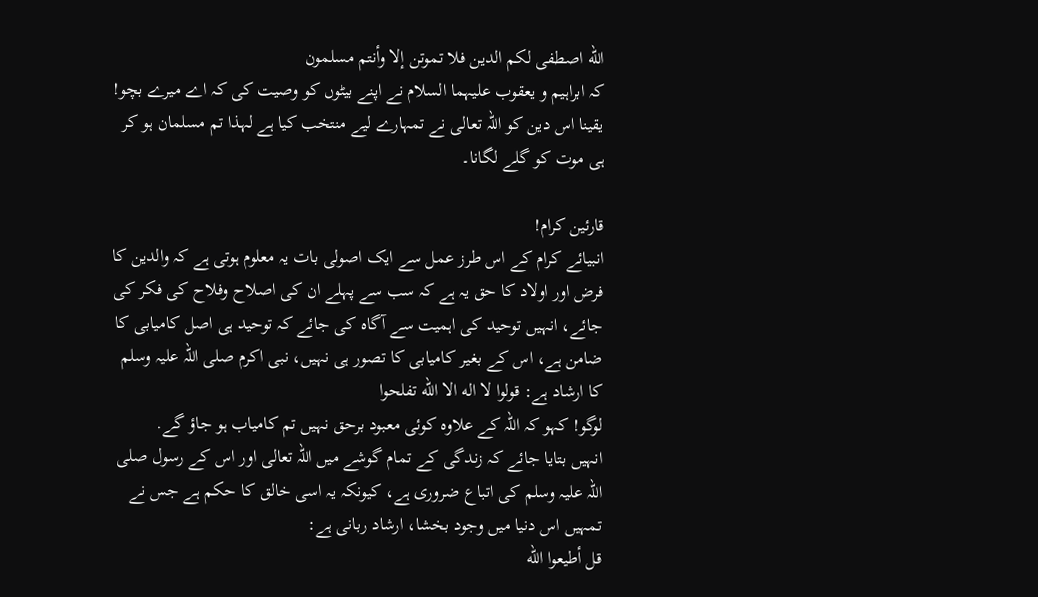الله اصطفى لكم الدين فلا تموتن إلا وأنتم مسلمون
کہ ابراہیم و یعقوب علیہما السلام نے اپنے بیٹوں کو وصیت کی کہ اے میرے بچو! یقینا اس دین کو اللہ تعالی نے تمہارے لیے منتخب کیا ہے لہذا تم مسلمان ہو کر ہی موت کو گلے لگانا۔

قارئین کرام!
انبیائے کرام کے اس طرز عمل سے ایک اصولی بات یہ معلوم ہوتی ہے کہ والدین کا فرض اور اولاد کا حق یہ ہے کہ سب سے پہلے ان کی اصلاح وفلاح کی فکر کی جائے، انہیں توحید کی اہمیت سے آگاہ کی جائے کہ توحید ہی اصل کامیابی کا ضامن ہے، اس کے بغیر کامیابی کا تصور ہی نہیں، نبی اکرم صلی اللہ علیہ وسلم کا ارشاد ہے: قولوا لا اله الا الله تفلحوا
لوگو! کہو کہ اللہ کے علاوہ کوئی معبود برحق نہیں تم کامیاب ہو جاؤ گے.
انہیں بتایا جائے کہ زندگی کے تمام گوشے میں اللہ تعالی اور اس کے رسول صلی اللہ علیہ وسلم کی اتباع ضروری ہے، کیونکہ یہ اسی خالق کا حکم ہے جس نے تمہیں اس دنیا میں وجود بخشا، ارشاد ربانی ہے:
قل أطيعوا الله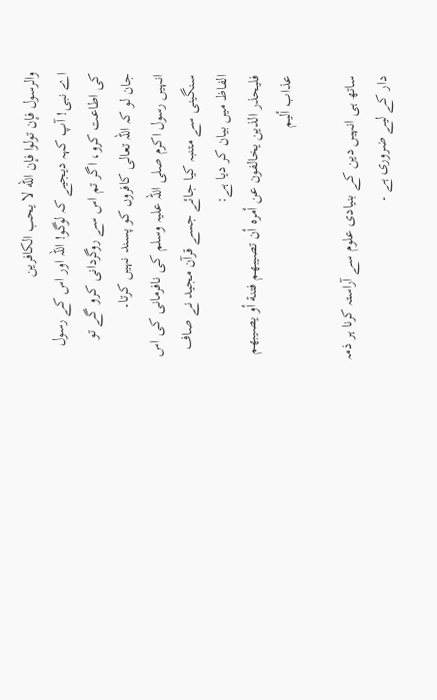والرسول فإن تولوا فإن الله لا يحب الكافرين
اے نبی! آپ کہہ دیجیے کہ لوگو! اللہ اور اس کے رسول کی اطاعت کرو، اگر تم اس سے روگردانی کرو گے تو جان لو کہ اللہ تعالی کافروں کو پسند نہیں کرتا۔
انہیں رسول اکرم صلی اللہ علیہ وسلم کی نافرمانی کی اس سنگینی سے متنبہ کیا جائے جسے قرآن مجید نے صاف الفاظ میں بیان کر دیا ہے:
فليحذر الذين يخالفون عن أمره أن تصيبهم فتنة أو يصيبهم عذاب أليم

ساتھ ہی انہیں دین کے بنیادی علوم سے آراستہ کرنا ہر ذمہ دار کے لیے ضروری ہے ۔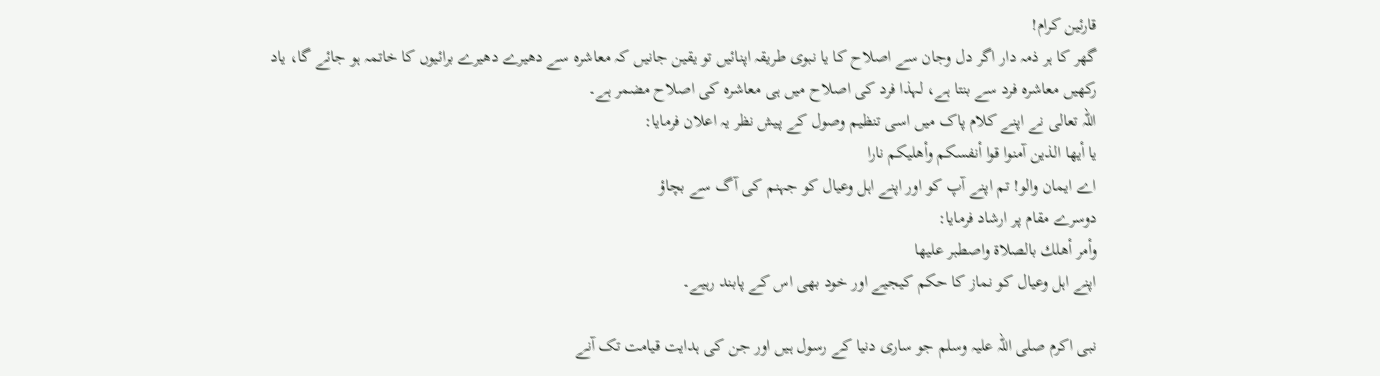قارئین کرام!
گھر کا ہر ذمہ دار اگر دل وجان سے اصلاح کا یا نبوی طریقہ اپنائیں تو یقین جانیں کہ معاشرہ سے دھیرے دھیرے برائیوں کا خاتمہ ہو جائے گا، یاد رکھیں معاشرہ فرد سے بنتا ہے، لہذا فرد کی اصلاح میں ہی معاشرہ کی اصلاح مضمر ہے۔
اللہ تعالی نے اپنے کلام پاک میں اسی تنظیم وصول کے پیش نظر یہ اعلان فرمایا:
يا أيها الذين آمنوا قوا أنفسكم وأهليكم نارا
اے ایمان والو! تم اپنے آپ کو اور اپنے اہل وعیال کو جہنم کی آگ سے بچاؤ
دوسرے مقام پر ارشاد فرمایا:
وأمر أهلك بالصلاة واصطبر عليها
اپنے اہل وعیال کو نماز کا حکم کیجیے اور خود بھی اس کے پابند رہیے۔

نبی اکرم صلی اللہ علیہ وسلم جو ساری دنیا کے رسول ہیں اور جن کی ہدایت قیامت تک آنے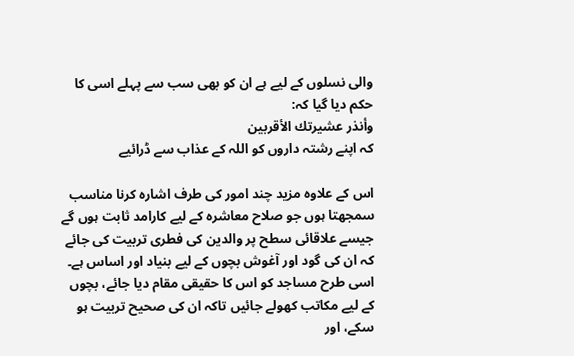والی نسلوں کے لیے ہے ان کو بھی سب سے پہلے اسی کا حکم دیا گیا کہ:
وأنذر عشيرتك الأقربين
کہ اپنے رشتہ داروں کو اللہ کے عذاب سے ڈرائیے

اس کے علاوہ مزید چند امور کی طرف اشارہ کرنا مناسب سمجھتا ہوں جو صلاح معاشرہ کے لیے کارامد ثابت ہوں گے جیسے علاقائی سطح پر والدین کی فطری تربیت کی جائے کہ ان کی گود اور آغوش بچوں کے لیے بنیاد اور اساس ہے۔
اسی طرح مساجد کو اس کا حقیقی مقام دیا جائے، بچوں کے لیے مکاتب کھولے جائیں تاکہ ان کی صحیح تربیت ہو سکے، اور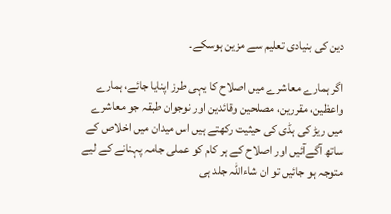دین کی بنیادی تعلیم سے مزین ہوسکے۔

اگر ہمارے معاشرے میں اصلاح کا یہی طرز اپنایا جائے، ہمارے واعظین، مقررین، مصلحین وقائدین اور نوجوان طبقہ جو معاشرے میں ریڑ کی ہڈی کی حیثیت رکھتے ہیں اس میدان میں اخلاص کے ساتھ آگےآئیں اور اصلاح کے ہر کام کو عملی جامہ پہنانے کے لیے متوجہ ہو جائیں تو ان شاءاللہ جلد ہی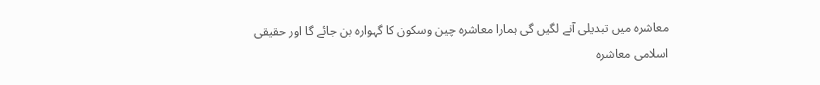معاشرہ میں تبدیلی آنے لگیں گی ہمارا معاشرہ چین وسکون کا گہوارہ بن جائے گا اور حقیقی اسلامی معاشرہ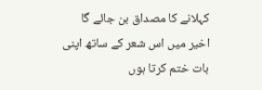کہلانے کا مصداق بن جائے گا
اخیر میں اس شعر کے ساتھ اپنی بات ختم کرتا ہوں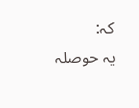کہ:
یہ حوصلہ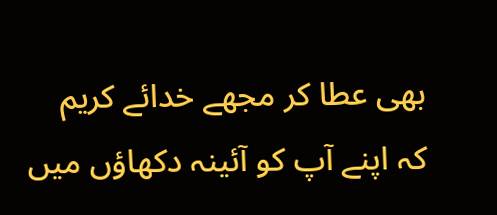بھی عطا کر مجھے خدائے کریم
کہ اپنے آپ کو آئینہ دکھاؤں میں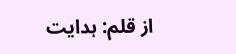از قلم: ہدایت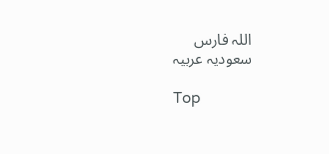اللہ فارس
سعودیہ عربیہ

Top